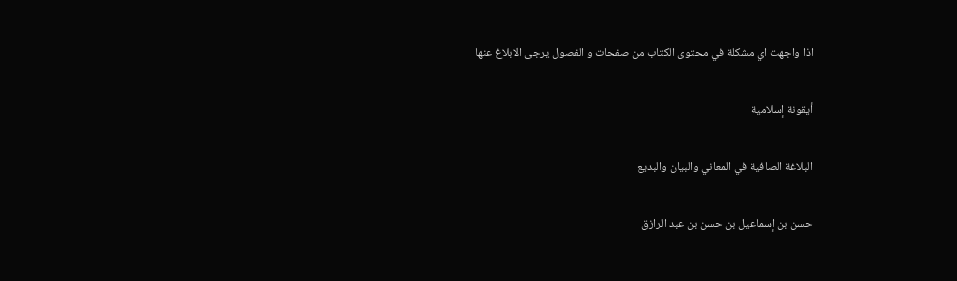اذا واجهت اي مشكلة في محتوى الكتاب من صفحات و الفصول يرجى الابلاغ عنها

أيقونة إسلامية

البلاغة الصافية في المعاني والبيان والبديع

حسن بن إسماعيل بن حسن بن عبد الرازق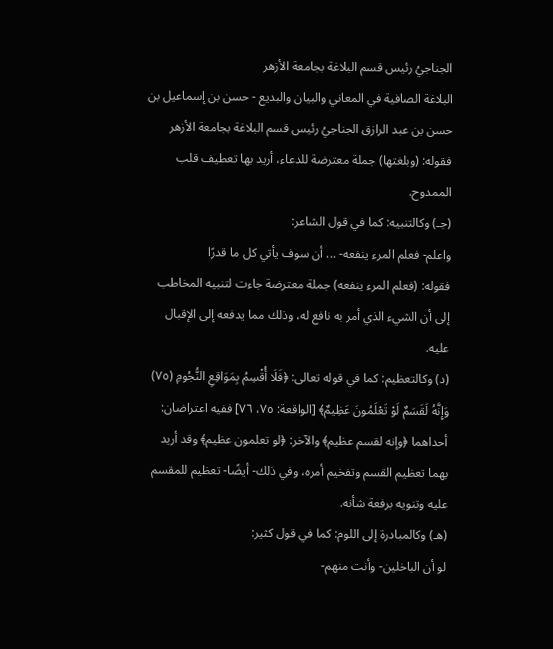الجناجيُ رئيس قسم البلاغة بجامعة الأزهر
البلاغة الصافية في المعاني والبيان والبديع - حسن بن إسماعيل بن حسن بن عبد الرازق الجناجيُ رئيس قسم البلاغة بجامعة الأزهر
فقوله: (وبلغتها) جملة معترضة للدعاء، أريد بها تعطيف قلب الممدوح.
(جـ) وكالتنبيه: كما في قول الشاعر:
واعلم- فعلم المرء ينفعه- ... أن سوف يأتي كل ما قدرًا
فقوله: (فعلم المرء ينفعه) جملة معترضة جاءت لتنبيه المخاطب إلى أن الشيء الذي أمر به نافع له، وذلك مما يدفعه إلى الإقبال عليه.
(د) وكالتعظيم: كما في قوله تعالى: ﴿فَلَا أُقْسِمُ بِمَوَاقِعِ النُّجُومِ (٧٥) وَإِنَّهُ لَقَسَمٌ لَوْ تَعْلَمُونَ عَظِيمٌ﴾ [الواقعة: ٧٥، ٧٦] ففيه اعتراضان: أحداهما ﴿وإنه لقسم عظيم﴾ والآخر: ﴿لو تعلمون عظيم﴾ وقد أريد بهما تعظيم القسم وتفخيم أمره، وفي ذلك- أيضًا- تعظيم للمقسم عليه وتنويه برفعة شأنه.
(هـ) وكالمبادرة إلى اللوم: كما في قول كثير:
لو أن الباخلين- وأنت منهم-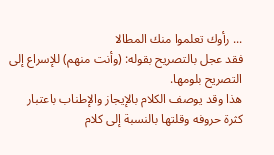... رأوك تعلموا منك المطالا
فقد عجل بالتصريح بقوله: (وأنت منهم) للإسراع إلى التصريح بلومها.
هذا وقد يوصف الكلام بالإيجاز والإطناب باعتبار كثرة حروفه وقلتها بالنسبة إلى كلام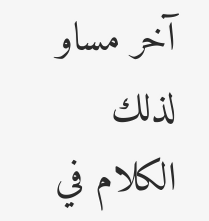آخر مساو لذلك الكلام في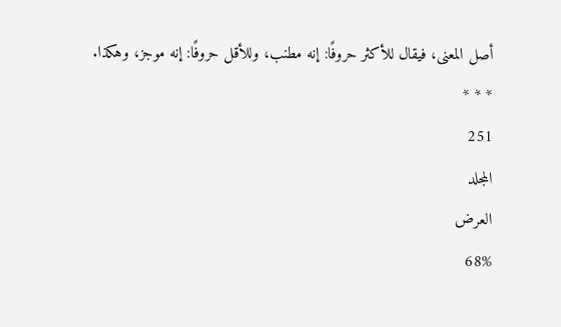أصل المعنى، فيقال للأكثر حروفًا: إنه مطنب، وللأقل حروفًا: إنه موجز، وهكذا.
* * *
251
المجلد
العرض
68%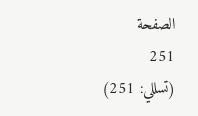الصفحة
251
(تسللي: 251)